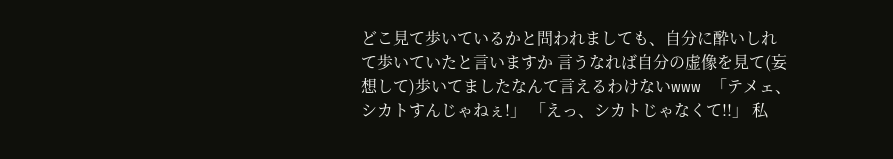どこ見て歩いているかと問われましても、自分に酔いしれて歩いていたと言いますか 言うなれば自分の虚像を見て(妄想して)歩いてましたなんて言えるわけないwww 「テメェ、シカトすんじゃねぇ!」 「えっ、シカトじゃなくて!!」 私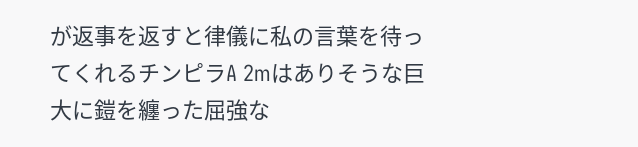が返事を返すと律儀に私の言葉を待ってくれるチンピラA 2mはありそうな巨大に鎧を纏った屈強な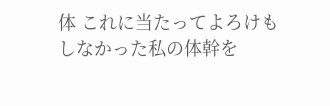体 これに当たってよろけもしなかった私の体幹を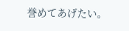誉めてあげたい。